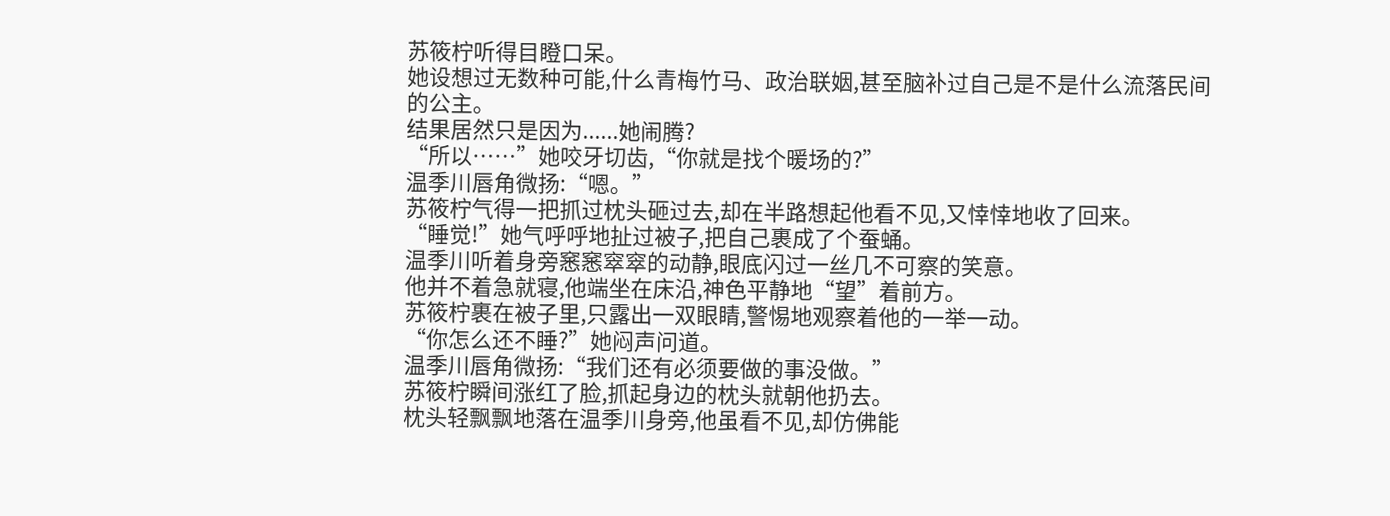苏筱柠听得目瞪口呆。
她设想过无数种可能,什么青梅竹马、政治联姻,甚至脑补过自己是不是什么流落民间的公主。
结果居然只是因为......她闹腾?
“所以……”她咬牙切齿,“你就是找个暖场的?”
温季川唇角微扬:“嗯。”
苏筱柠气得一把抓过枕头砸过去,却在半路想起他看不见,又悻悻地收了回来。
“睡觉!”她气呼呼地扯过被子,把自己裹成了个蚕蛹。
温季川听着身旁窸窸窣窣的动静,眼底闪过一丝几不可察的笑意。
他并不着急就寝,他端坐在床沿,神色平静地“望”着前方。
苏筱柠裹在被子里,只露出一双眼睛,警惕地观察着他的一举一动。
“你怎么还不睡?”她闷声问道。
温季川唇角微扬:“我们还有必须要做的事没做。”
苏筱柠瞬间涨红了脸,抓起身边的枕头就朝他扔去。
枕头轻飘飘地落在温季川身旁,他虽看不见,却仿佛能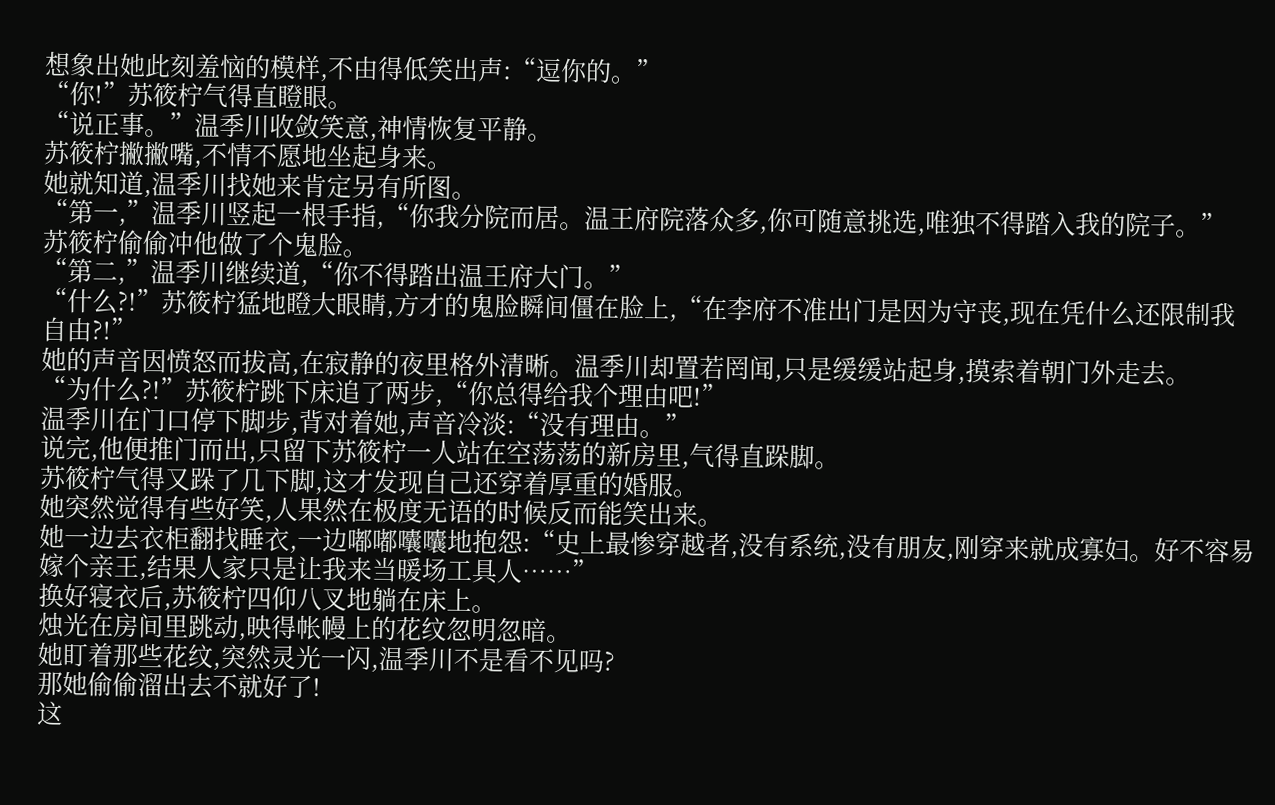想象出她此刻羞恼的模样,不由得低笑出声:“逗你的。”
“你!”苏筱柠气得直瞪眼。
“说正事。”温季川收敛笑意,神情恢复平静。
苏筱柠撇撇嘴,不情不愿地坐起身来。
她就知道,温季川找她来肯定另有所图。
“第一,”温季川竖起一根手指,“你我分院而居。温王府院落众多,你可随意挑选,唯独不得踏入我的院子。”
苏筱柠偷偷冲他做了个鬼脸。
“第二,”温季川继续道,“你不得踏出温王府大门。”
“什么?!”苏筱柠猛地瞪大眼睛,方才的鬼脸瞬间僵在脸上,“在李府不准出门是因为守丧,现在凭什么还限制我自由?!”
她的声音因愤怒而拔高,在寂静的夜里格外清晰。温季川却置若罔闻,只是缓缓站起身,摸索着朝门外走去。
“为什么?!”苏筱柠跳下床追了两步,“你总得给我个理由吧!”
温季川在门口停下脚步,背对着她,声音冷淡:“没有理由。”
说完,他便推门而出,只留下苏筱柠一人站在空荡荡的新房里,气得直跺脚。
苏筱柠气得又跺了几下脚,这才发现自己还穿着厚重的婚服。
她突然觉得有些好笑,人果然在极度无语的时候反而能笑出来。
她一边去衣柜翻找睡衣,一边嘟嘟囔囔地抱怨:“史上最惨穿越者,没有系统,没有朋友,刚穿来就成寡妇。好不容易嫁个亲王,结果人家只是让我来当暖场工具人……”
换好寝衣后,苏筱柠四仰八叉地躺在床上。
烛光在房间里跳动,映得帐幔上的花纹忽明忽暗。
她盯着那些花纹,突然灵光一闪,温季川不是看不见吗?
那她偷偷溜出去不就好了!
这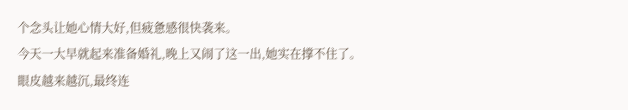个念头让她心情大好,但疲惫感很快袭来。
今天一大早就起来准备婚礼,晚上又闹了这一出,她实在撑不住了。
眼皮越来越沉,最终连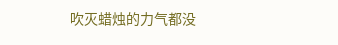吹灭蜡烛的力气都没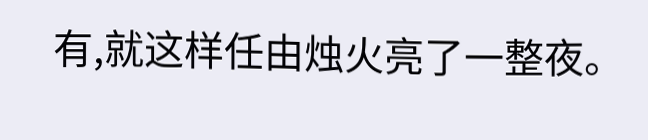有,就这样任由烛火亮了一整夜。